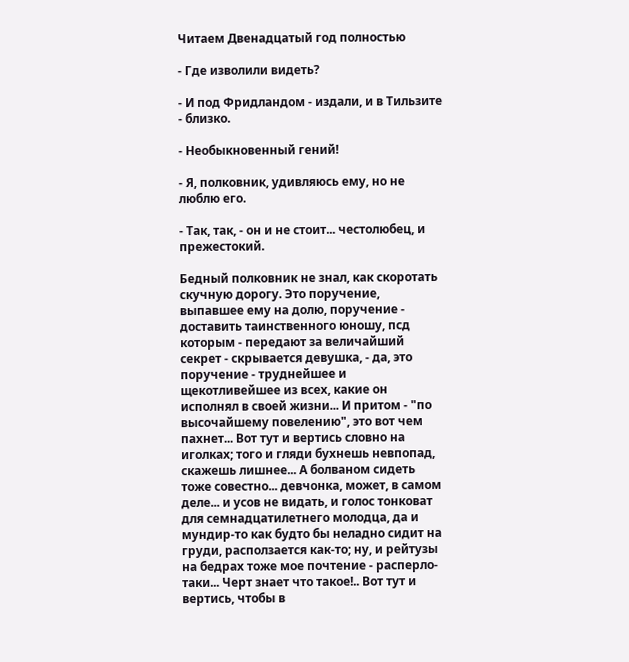Читаем Двенадцатый год полностью

- Где изволили видеть?

- И под Фридландом - издали, и в Тильзите - близко.

- Необыкновенный гений!

- Я, полковник, удивляюсь ему, но не люблю его.

- Так, так, - он и не стоит... честолюбец, и прежестокий.

Бедный полковник не знал, как скоротать скучную дорогу. Это поручение, выпавшее ему на долю, поручение - доставить таинственного юношу, псд которым - передают за величайший секрет - скрывается девушка, - да, это поручение - труднейшее и щекотливейшее из всех, какие он исполнял в своей жизни... И притом - "по высочайшему повелению", это вот чем пахнет... Вот тут и вертись словно на иголках; того и гляди бухнешь невпопад, скажешь лишнее... А болваном сидеть тоже совестно... девчонка, может, в самом деле... и усов не видать, и голос тонковат для семнадцатилетнего молодца, да и мундир-то как будто бы неладно сидит на груди, расползается как-то; ну, и рейтузы на бедрах тоже мое почтение - расперло-таки... Черт знает что такое!.. Вот тут и вертись, чтобы в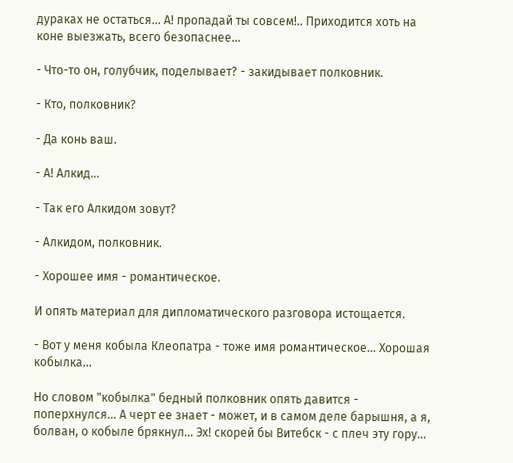дураках не остаться... А! пропадай ты совсем!.. Приходится хоть на коне выезжать, всего безопаснее...

- Что-то он, голубчик, поделывает? - закидывает полковник.

- Кто, полковник?

- Да конь ваш.

- А! Алкид...

- Так его Алкидом зовут?

- Алкидом, полковник.

- Хорошее имя - романтическое.

И опять материал для дипломатического разговора истощается.

- Вот у меня кобыла Клеопатра - тоже имя романтическое... Хорошая кобылка...

Но словом "кобылка" бедный полковник опять давится - поперхнулся... А черт ее знает - может, и в самом деле барышня, а я, болван, о кобыле брякнул... Эх! скорей бы Витебск - с плеч эту гору...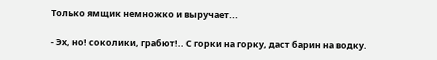Только ямщик немножко и выручает...

- Эх, но! соколики, грабют!.. С горки на горку, даст барин на водку.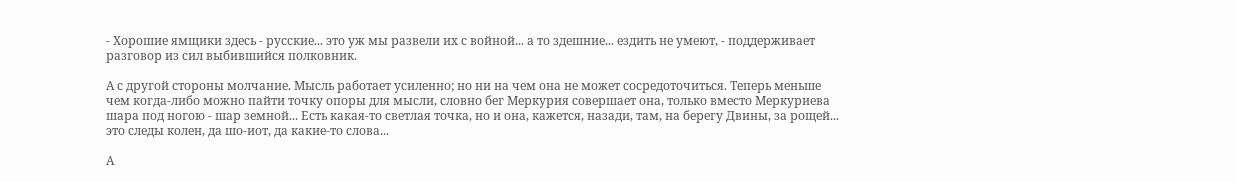- Хорошие ямщики здесь - русские... это уж мы развели их с войной... а то здешние... ездить не умеют, - поддерживает разговор из сил выбившийся полковник.

А с другой стороны молчание. Мысль работает усиленно; но ни на чем она не может сосредоточиться. Теперь меньше чем когда-либо можно пайти точку опоры для мысли, словно бег Меркурия совершает она, только вместо Меркуриева шара под ногою - шар земной... Есть какая-то светлая точка, но и она, кажется, назади, там, на берегу Двины, за рощей... это следы колен, да шо-иот, да какие-то слова...

А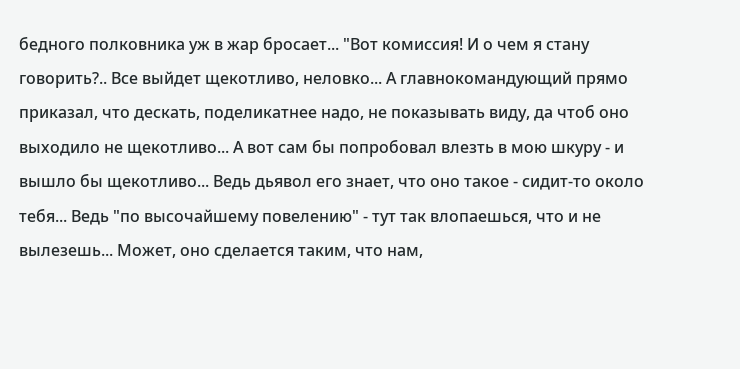бедного полковника уж в жар бросает... "Вот комиссия! И о чем я стану говорить?.. Все выйдет щекотливо, неловко... А главнокомандующий прямо приказал, что дескать, поделикатнее надо, не показывать виду, да чтоб оно выходило не щекотливо... А вот сам бы попробовал влезть в мою шкуру - и вышло бы щекотливо... Ведь дьявол его знает, что оно такое - сидит-то около тебя... Ведь "по высочайшему повелению" - тут так влопаешься, что и не вылезешь... Может, оно сделается таким, что нам,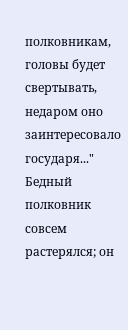полковникам, головы будет свертывать, недаром оно заинтересовало государя..." Бедный полковник совсем растерялся; он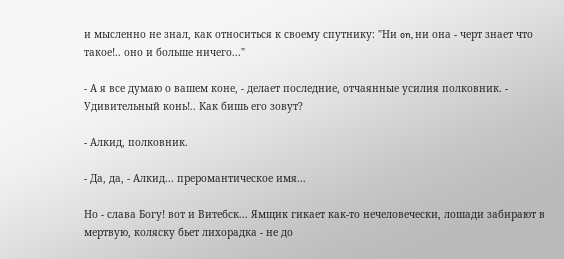и мысленно не знал, как относиться к своему спутнику: "Ни on, ни она - черт знает что такое!.. оно и больше ничего..."

- А я все думаю о вашем коне, - делает последние, отчаянные усилия полковник. - Удивительный конь!.. Как бишь его зовут?

- Алкид, полковник.

- Да, да, - Алкид... преромантическое имя...

Но - слава Богу! вот и Витебск... Ямщик гикает как-то нечеловечески, лошади забирают в мертвую, коляску бьет лихорадка - не до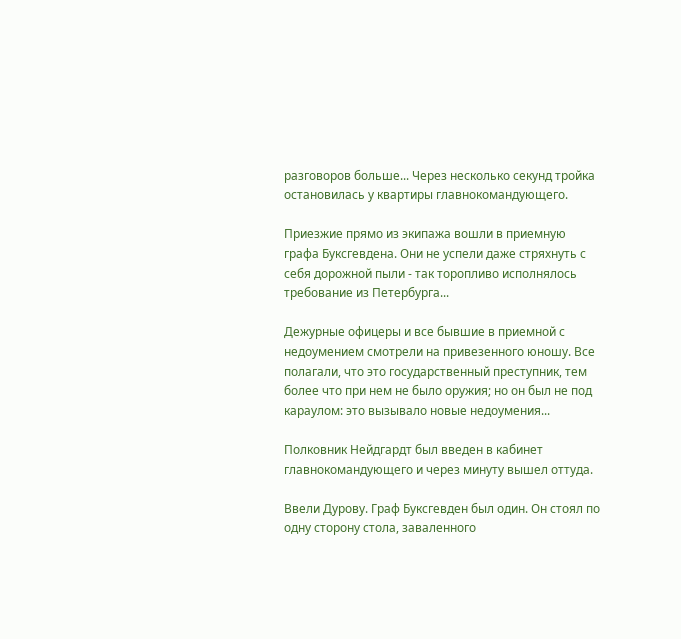разговоров больше... Через несколько секунд тройка остановилась у квартиры главнокомандующего.

Приезжие прямо из экипажа вошли в приемную графа Буксгевдена. Они не успели даже стряхнуть с себя дорожной пыли - так торопливо исполнялось требование из Петербурга...

Дежурные офицеры и все бывшие в приемной с недоумением смотрели на привезенного юношу. Все полагали, что это государственный преступник, тем более что при нем не было оружия; но он был не под караулом: это вызывало новые недоумения...

Полковник Нейдгардт был введен в кабинет главнокомандующего и через минуту вышел оттуда.

Ввели Дурову. Граф Буксгевден был один. Он стоял по одну сторону стола, заваленного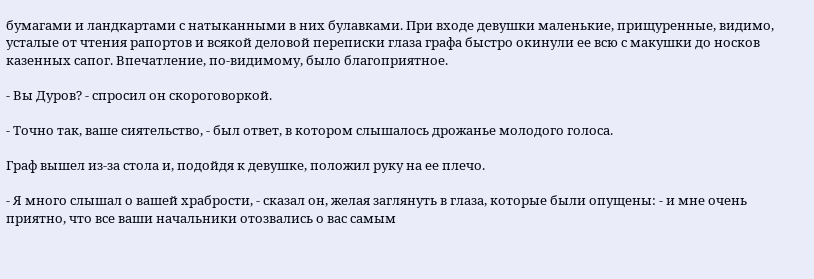бумагами и ландкартами с натыканными в них булавками. При входе девушки маленькие, прищуренные, видимо, усталые от чтения рапортов и всякой деловой переписки глаза графа быстро окинули ее всю с макушки до носков казенных сапог. Впечатление, по-видимому, было благоприятное.

- Вы Дуров? - спросил он скороговоркой.

- Точно так, ваше сиятельство, - был ответ, в котором слышалось дрожанье молодого голоса.

Граф вышел из-за стола и, подойдя к девушке, положил руку на ее плечо.

- Я много слышал о вашей храбрости, - сказал он, желая заглянуть в глаза, которые были опущены: - и мне очень приятно, что все ваши начальники отозвались о вас самым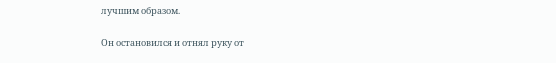лучшим образом.

Он остановился и отнял руку от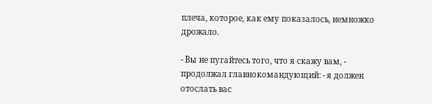плеча, которое, как ему показалось, немножко дрожало.

- Вы не пугайтесь того, что я скажу вам, - продолжал главнокомандующий: - я должен отослать вас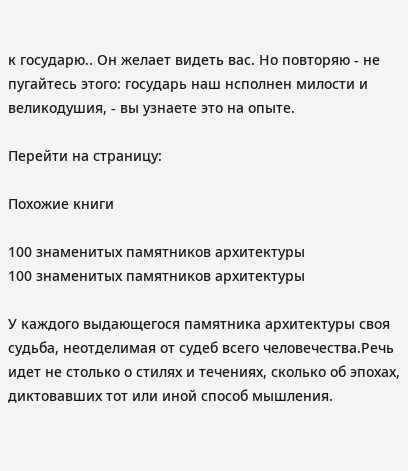к государю.. Он желает видеть вас. Но повторяю - не пугайтесь этого: государь наш нсполнен милости и великодушия, - вы узнаете это на опыте.

Перейти на страницу:

Похожие книги

100 знаменитых памятников архитектуры
100 знаменитых памятников архитектуры

У каждого выдающегося памятника архитектуры своя судьба, неотделимая от судеб всего человечества.Речь идет не столько о стилях и течениях, сколько об эпохах, диктовавших тот или иной способ мышления.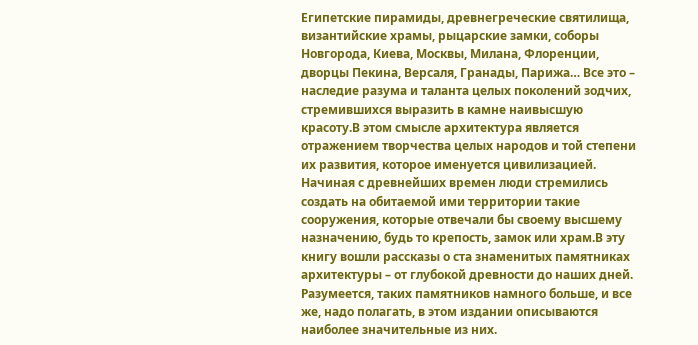Египетские пирамиды, древнегреческие святилища, византийские храмы, рыцарские замки, соборы Новгорода, Киева, Москвы, Милана, Флоренции, дворцы Пекина, Версаля, Гранады, Парижа… Все это – наследие разума и таланта целых поколений зодчих, стремившихся выразить в камне наивысшую красоту.В этом смысле архитектура является отражением творчества целых народов и той степени их развития, которое именуется цивилизацией. Начиная с древнейших времен люди стремились создать на обитаемой ими территории такие сооружения, которые отвечали бы своему высшему назначению, будь то крепость, замок или храм.В эту книгу вошли рассказы о ста знаменитых памятниках архитектуры – от глубокой древности до наших дней. Разумеется, таких памятников намного больше, и все же, надо полагать, в этом издании описываются наиболее значительные из них.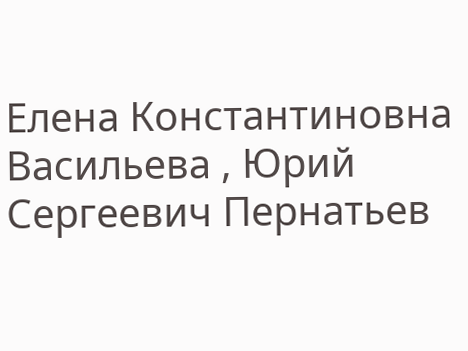Елена Константиновна Васильева , Юрий Сергеевич Пернатьев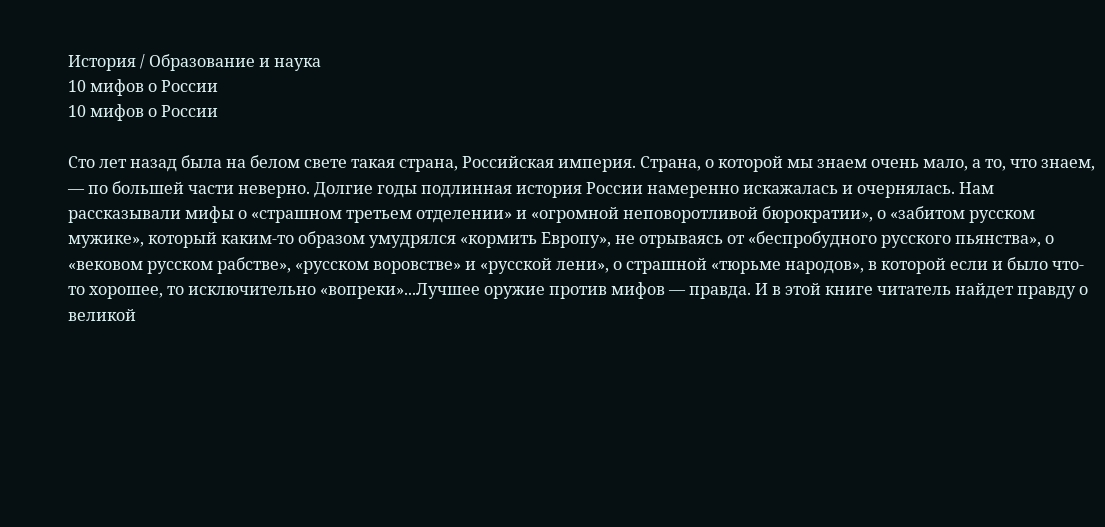История / Образование и наука
10 мифов о России
10 мифов о России

Сто лет назад была на белом свете такая страна, Российская империя. Страна, о которой мы знаем очень мало, а то, что знаем, — по большей части неверно. Долгие годы подлинная история России намеренно искажалась и очернялась. Нам рассказывали мифы о «страшном третьем отделении» и «огромной неповоротливой бюрократии», о «забитом русском мужике», который каким-то образом умудрялся «кормить Европу», не отрываясь от «беспробудного русского пьянства», о «вековом русском рабстве», «русском воровстве» и «русской лени», о страшной «тюрьме народов», в которой если и было что-то хорошее, то исключительно «вопреки»...Лучшее оружие против мифов — правда. И в этой книге читатель найдет правду о великой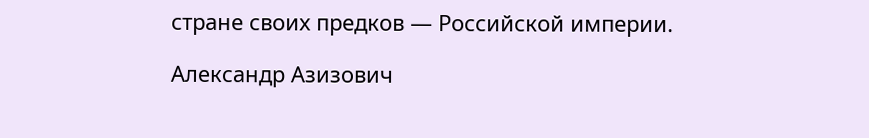стране своих предков — Российской империи.

Александр Азизович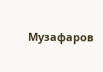Музафаров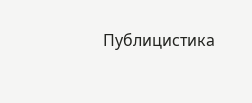Публицистика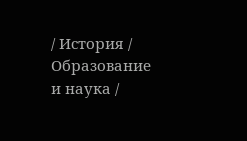/ История / Образование и наука /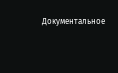Документальное